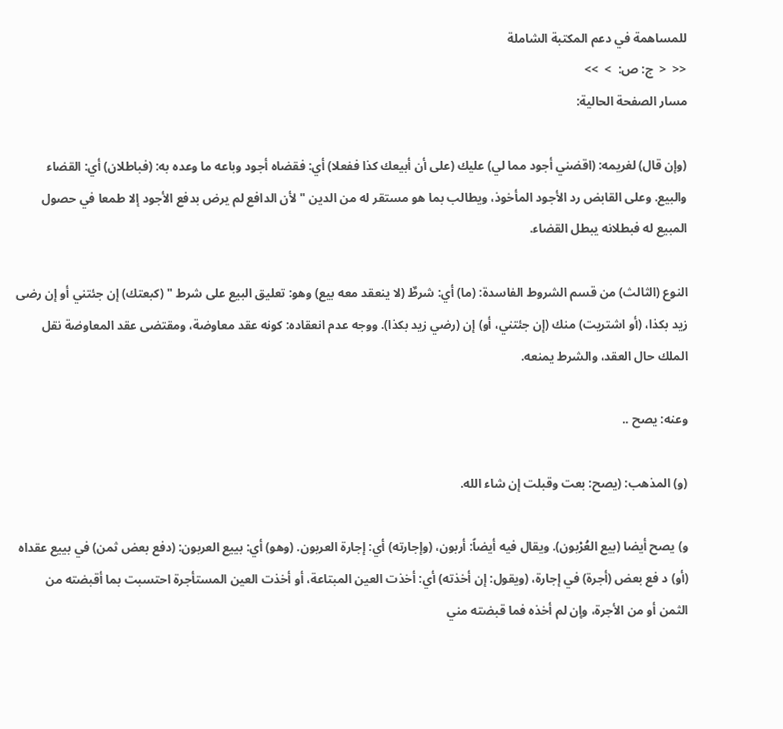للمساهمة في دعم المكتبة الشاملة
<<  <  ج: ص:  >  >>
مسار الصفحة الحالية:

(وإن قال) لغريمه: (اقضني أجود مما لي) عليك (على أن أبيعك كذا ففعلا) أي: فقضاه أجود وباعه ما وعده به: (فباطلان) أي: القضاء والبيع. وعلى القابض رد الأجود المأخوذ، ويطالب بما هو مستقر له من الدين " لأن الدافع لم يرض بدفع الأجود إلا طمعا في حصول المبيع له فبطلانه يبطل القضاء.

النوع (الثالث) من قسم الشروط الفاسدة: (ما) أي: شرطٌ (لا ينعقد معه بيع) وهو: تعليق البيع على شرط " (كبعتك) إن جئتني أو إن رضى زيد بكذا، (أو اشتريت) منك (إن جئتني، أو) إن (رضي زيد بكذا). ووجه عدم انعقاده: كونه عقد معاوضة، ومقتضى عقد المعاوضة نقل الملك حال العقد، والشرط يمنعه.

وعنه: يصح ..

(و) المذهب: (يصح: بعت وقبلت إن شاء الله.

و) يصح أيضا (بيع العُرْبون). ويقال فيه أيضاً: أربون، (وإجارته) أي: إجارة العربون. (وهو) أي: بييع العربون: (دفع بعض ثمن) في بييع عقداه (أو) د فع بعض (أجرة) في إجارة، (ويقول: إن أخذته) أي: أخذت العين المبتاعة، أو أخذت العين المستأجرة احتسبت بما أقبضته من الثمن أو من الأجرة، وإن لم أخذه فما قبضته مني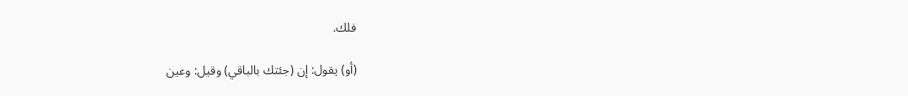فلك.

(أو) يقول: إن (جئتك بالباقي) وقيل: وعين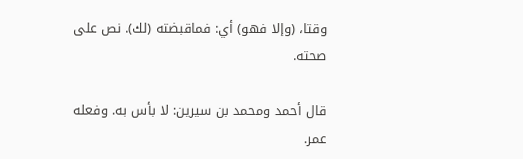وقتا، (وإلا فهو) أي: فماقبضته (لك). نص على صحته.

قال أحمد ومحمد بن سيرين: لا بأس به. وفعله عمر.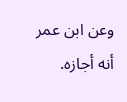وعن ابن عمر أنه أجازه.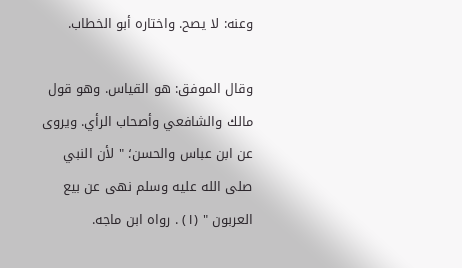وعنه: لا يصح. واختاره أبو الخطاب.

وقال الموفق: هو القياس. وهو قول مالك والشافعي وأصحاب الرأي. ويروى عن ابن عباس والحسن؛ " لأن النبي صلى الله عليه وسلم نهى عن بيع العربون " (١) . رواه ابن ماجه.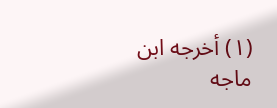(١) أخرجه ابن ماجه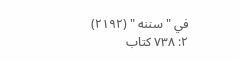في " سننه " (٢١٩٢) ٢: ٧٣٨ كتاب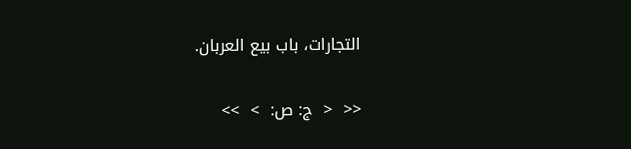التجارات، باب بيع العربان.

<<  <  ج: ص:  >  >>